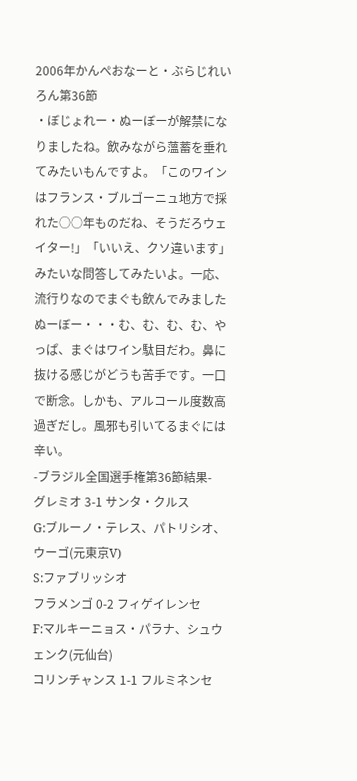2006年かんぺおなーと・ぶらじれいろん第36節
・ぼじょれー・ぬーぼーが解禁になりましたね。飲みながら薀蓄を垂れてみたいもんですよ。「このワインはフランス・ブルゴーニュ地方で採れた○○年ものだね、そうだろウェイター!」「いいえ、クソ違います」みたいな問答してみたいよ。一応、流行りなのでまぐも飲んでみましたぬーぼー・・・む、む、む、む、やっぱ、まぐはワイン駄目だわ。鼻に抜ける感じがどうも苦手です。一口で断念。しかも、アルコール度数高過ぎだし。風邪も引いてるまぐには辛い。
-ブラジル全国選手権第36節結果-
グレミオ 3-1 サンタ・クルス
G:ブルーノ・テレス、パトリシオ、ウーゴ(元東京V)
S:ファブリッシオ
フラメンゴ 0-2 フィゲイレンセ
F:マルキーニョス・パラナ、シュウェンク(元仙台)
コリンチャンス 1-1 フルミネンセ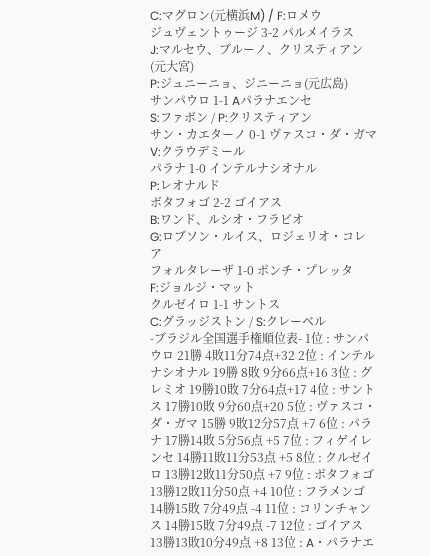C:マグロン(元横浜M) / F:ロメウ
ジュヴェントゥージ 3-2 パルメイラス
J:マルセウ、ブルーノ、クリスティアン(元大宮)
P:ジュニーニョ、ジニーニョ(元広島)
サンパウロ 1-1 Aパラナエンセ
S:ファボン / P:クリスティアン
サン・カエターノ 0-1 ヴァスコ・ダ・ガマ
V:クラウデミール
パラナ 1-0 インテルナシオナル
P:レオナルド
ボタフォゴ 2-2 ゴイアス
B:ワンド、ルシオ・フラビオ
G:ロブソン・ルイス、ロジェリオ・コレア
フォルタレーザ 1-0 ポンチ・プレッタ
F:ジョルジ・マット
クルゼイロ 1-1 サントス
C:グラッジストン / S:クレーベル
-ブラジル全国選手権順位表- 1位 : サンパウロ 21勝 4敗11分74点+32 2位 : インテルナシオナル 19勝 8敗 9分66点+16 3位 : グレミオ 19勝10敗 7分64点+17 4位 : サントス 17勝10敗 9分60点+20 5位 : ヴァスコ・ダ・ガマ 15勝 9敗12分57点 +7 6位 : パラナ 17勝14敗 5分56点 +5 7位 : フィゲイレンセ 14勝11敗11分53点 +5 8位 : クルゼイロ 13勝12敗11分50点 +7 9位 : ボタフォゴ 13勝12敗11分50点 +4 10位 : フラメンゴ 14勝15敗 7分49点 -4 11位 : コリンチャンス 14勝15敗 7分49点 -7 12位 : ゴイアス 13勝13敗10分49点 +8 13位 : A・パラナエ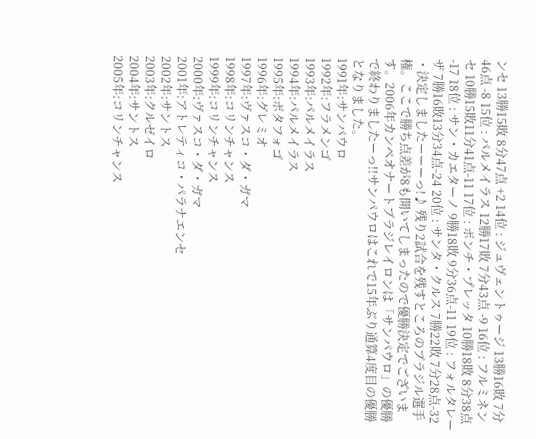ンセ 13勝15敗 8分47点 +2 14位 : ジュヴェントゥージ 13勝16敗 7分46点 -8 15位 : パルメイラス 12勝17敗 7分43点 -9 16位 : フルミネンセ 10勝15敗11分41点-11 17位 : ポンチ・プレッタ 10勝18敗 8分38点-17 18位 : サン・カエターノ 9勝18敗 9分36点-11 19位 : フォルタレーザ 7勝16敗13分34点-24 20位 : サンタ・クルス 7勝22敗 7分28点-32
・決定しましたーーーっ!♪ 残り2試合を残すところのブラジル選手権。ここで勝ち点差が8も開いてしまったので優勝決定でございます。2006年カンペオナートブラジレイロンは「サンパウロ」の優勝で終わりましたーっ!!サンパウロはこれで15年ぶり通算4度目の優勝となりました。
1991年:サンパウロ
1992年:フラメンゴ
1993年:パルメイラス
1994年:パルメイラス
1995年:ボタフォゴ
1996年:グレミオ
1997年:ヴァスコ・ダ・ガマ
1998年:コリンチャンス
1999年:コリンチャンス
2000年:ヴァスコ・ダ・ガマ
2001年:アトレティコ・パラナエンセ
2002年:サントス
2003年:クルゼイロ
2004年:サントス
2005年:コリンチャンス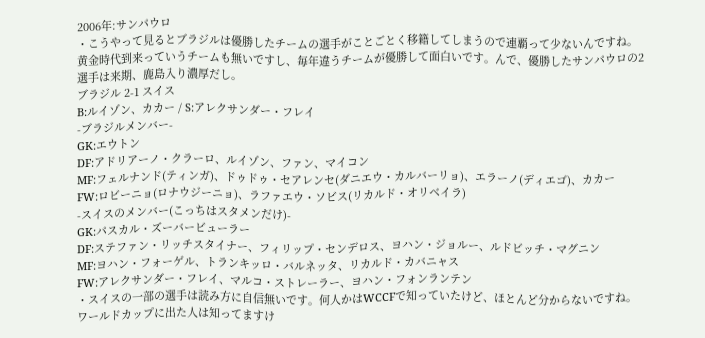2006年:サンパウロ
・こうやって見るとブラジルは優勝したチームの選手がことごとく移籍してしまうので連覇って少ないんですね。黄金時代到来っていうチームも無いですし、毎年違うチームが優勝して面白いです。んで、優勝したサンパウロの2選手は来期、鹿島入り濃厚だし。
ブラジル 2-1 スイス
B:ルイゾン、カカー / S:アレクサンダー・フレイ
-ブラジルメンバー-
GK:エウトン
DF:アドリアーノ・クラーロ、ルイゾン、ファン、マイコン
MF:フェルナンド(ティンガ)、ドゥドゥ・セアレンセ(ダニエウ・カルバーリョ)、エラーノ(ディエゴ)、カカー
FW:ロビーニョ(ロナウジーニョ)、ラファエウ・ソビス(リカルド・オリベイラ)
-スイスのメンバー(こっちはスタメンだけ)-
GK:パスカル・ズーバービューラー
DF:ステファン・リッチスタイナー、フィリップ・センデロス、ヨハン・ジョルー、ルドビッチ・マグニン
MF:ヨハン・フォーゲル、トランキッロ・バルネッタ、リカルド・カバニャス
FW:アレクサンダー・フレイ、マルコ・ストレーラー、ヨハン・フォンランテン
・スイスの一部の選手は読み方に自信無いです。何人かはWCCFで知っていたけど、ほとんど分からないですね。ワールドカップに出た人は知ってますけ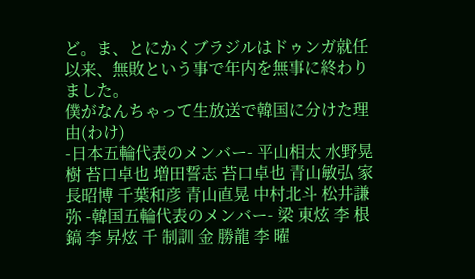ど。ま、とにかくブラジルはドゥンガ就任以来、無敗という事で年内を無事に終わりました。
僕がなんちゃって生放送で韓国に分けた理由(わけ)
-日本五輪代表のメンバー- 平山相太 水野晃樹 苔口卓也 増田誓志 苔口卓也 青山敏弘 家長昭博 千葉和彦 青山直晃 中村北斗 松井謙弥 -韓国五輪代表のメンバー- 梁 東炫 李 根鎬 李 昇炫 千 制訓 金 勝龍 李 曜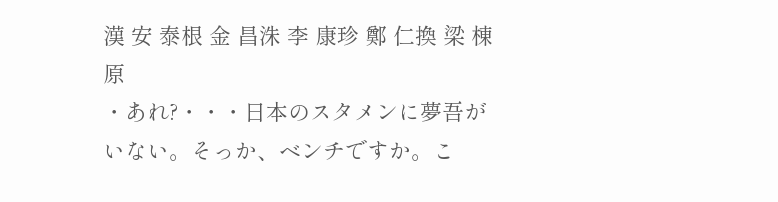漢 安 泰根 金 昌洙 李 康珍 鄭 仁換 梁 棟原
・あれ?・・・日本のスタメンに夢吾がいない。そっか、ベンチですか。こ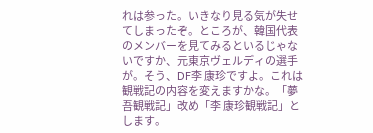れは参った。いきなり見る気が失せてしまったぞ。ところが、韓国代表のメンバーを見てみるといるじゃないですか、元東京ヴェルディの選手が。そう、DF李 康珍ですよ。これは観戦記の内容を変えますかな。「夢吾観戦記」改め「李 康珍観戦記」とします。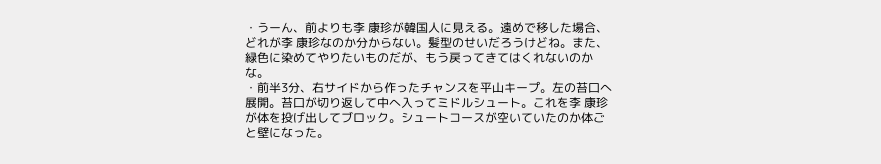・うーん、前よりも李 康珍が韓国人に見える。遠めで移した場合、どれが李 康珍なのか分からない。髪型のせいだろうけどね。また、緑色に染めてやりたいものだが、もう戻ってきてはくれないのかな。
・前半3分、右サイドから作ったチャンスを平山キープ。左の苔口へ展開。苔口が切り返して中へ入ってミドルシュート。これを李 康珍が体を投げ出してブロック。シュートコースが空いていたのか体ごと壁になった。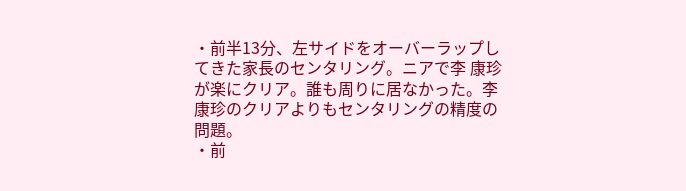・前半13分、左サイドをオーバーラップしてきた家長のセンタリング。ニアで李 康珍が楽にクリア。誰も周りに居なかった。李 康珍のクリアよりもセンタリングの精度の問題。
・前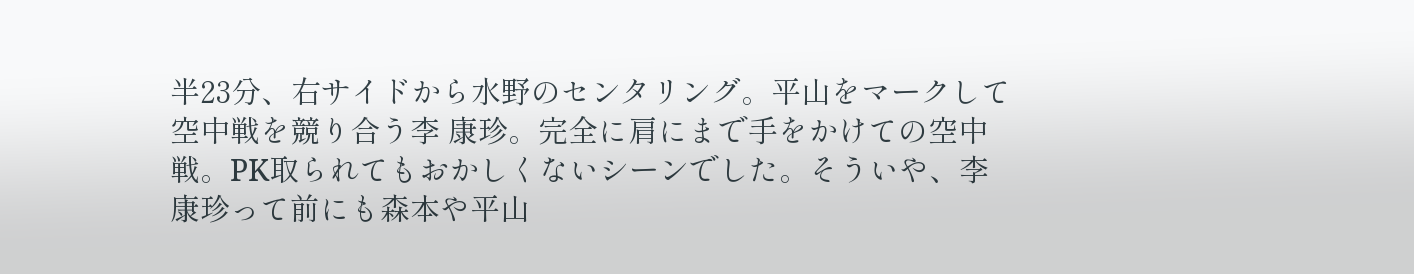半23分、右サイドから水野のセンタリング。平山をマークして空中戦を競り合う李 康珍。完全に肩にまで手をかけての空中戦。PK取られてもおかしくないシーンでした。そういや、李 康珍って前にも森本や平山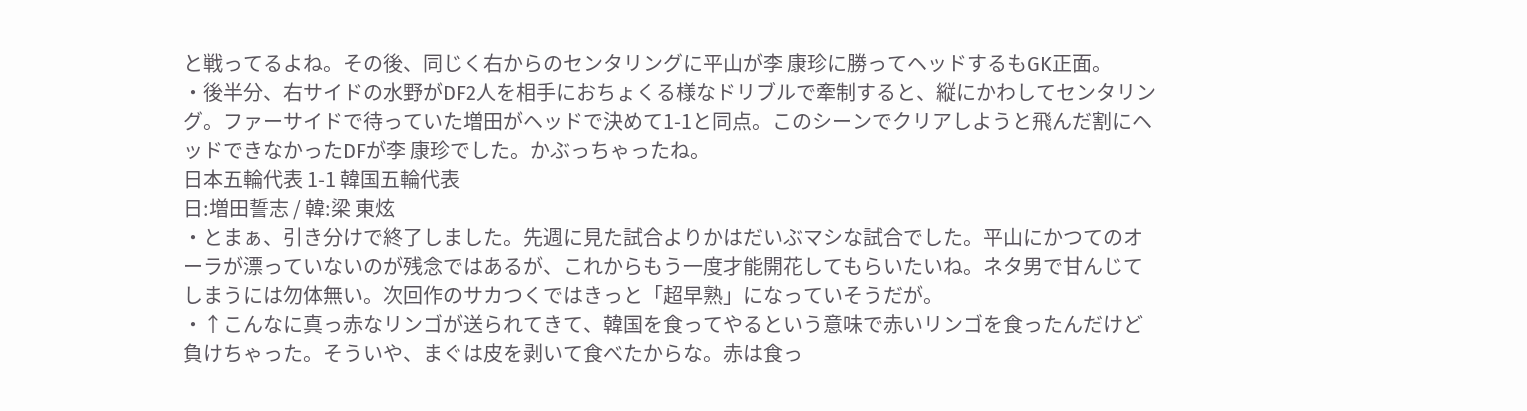と戦ってるよね。その後、同じく右からのセンタリングに平山が李 康珍に勝ってヘッドするもGK正面。
・後半分、右サイドの水野がDF2人を相手におちょくる様なドリブルで牽制すると、縦にかわしてセンタリング。ファーサイドで待っていた増田がヘッドで決めて1-1と同点。このシーンでクリアしようと飛んだ割にヘッドできなかったDFが李 康珍でした。かぶっちゃったね。
日本五輪代表 1-1 韓国五輪代表
日:増田誓志 / 韓:梁 東炫
・とまぁ、引き分けで終了しました。先週に見た試合よりかはだいぶマシな試合でした。平山にかつてのオーラが漂っていないのが残念ではあるが、これからもう一度才能開花してもらいたいね。ネタ男で甘んじてしまうには勿体無い。次回作のサカつくではきっと「超早熟」になっていそうだが。
・↑こんなに真っ赤なリンゴが送られてきて、韓国を食ってやるという意味で赤いリンゴを食ったんだけど負けちゃった。そういや、まぐは皮を剥いて食べたからな。赤は食っ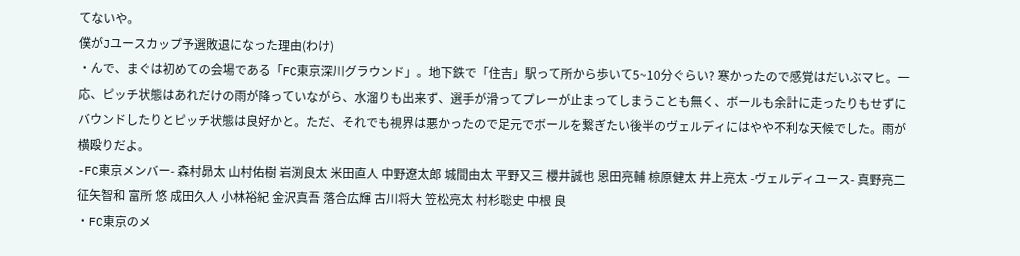てないや。
僕がJユースカップ予選敗退になった理由(わけ)
・んで、まぐは初めての会場である「FC東京深川グラウンド」。地下鉄で「住吉」駅って所から歩いて5~10分ぐらい? 寒かったので感覚はだいぶマヒ。一応、ピッチ状態はあれだけの雨が降っていながら、水溜りも出来ず、選手が滑ってプレーが止まってしまうことも無く、ボールも余計に走ったりもせずにバウンドしたりとピッチ状態は良好かと。ただ、それでも視界は悪かったので足元でボールを繋ぎたい後半のヴェルディにはやや不利な天候でした。雨が横殴りだよ。
-FC東京メンバー- 森村昴太 山村佑樹 岩渕良太 米田直人 中野遼太郎 城間由太 平野又三 櫻井誠也 恩田亮輔 椋原健太 井上亮太 -ヴェルディユース- 真野亮二 征矢智和 富所 悠 成田久人 小林裕紀 金沢真吾 落合広輝 古川将大 笠松亮太 村杉聡史 中根 良
・FC東京のメ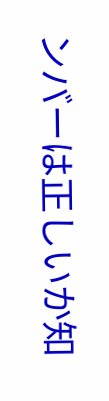ンバーは正しいか知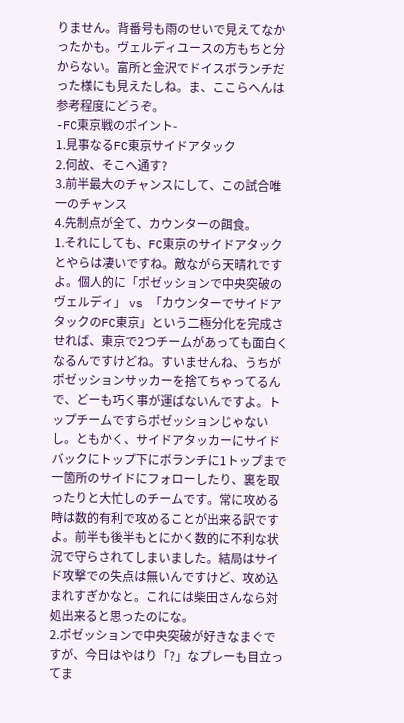りません。背番号も雨のせいで見えてなかったかも。ヴェルディユースの方もちと分からない。富所と金沢でドイスボランチだった様にも見えたしね。ま、ここらへんは参考程度にどうぞ。
-FC東京戦のポイント-
1.見事なるFC東京サイドアタック
2.何故、そこへ通す?
3.前半最大のチャンスにして、この試合唯一のチャンス
4.先制点が全て、カウンターの餌食。
1.それにしても、FC東京のサイドアタックとやらは凄いですね。敵ながら天晴れですよ。個人的に「ポゼッションで中央突破のヴェルディ」 vs 「カウンターでサイドアタックのFC東京」という二極分化を完成させれば、東京で2つチームがあっても面白くなるんですけどね。すいませんね、うちがポゼッションサッカーを捨てちゃってるんで、どーも巧く事が運ばないんですよ。トップチームですらポゼッションじゃないし。ともかく、サイドアタッカーにサイドバックにトップ下にボランチに1トップまで一箇所のサイドにフォローしたり、裏を取ったりと大忙しのチームです。常に攻める時は数的有利で攻めることが出来る訳ですよ。前半も後半もとにかく数的に不利な状況で守らされてしまいました。結局はサイド攻撃での失点は無いんですけど、攻め込まれすぎかなと。これには柴田さんなら対処出来ると思ったのにな。
2.ポゼッションで中央突破が好きなまぐですが、今日はやはり「?」なプレーも目立ってま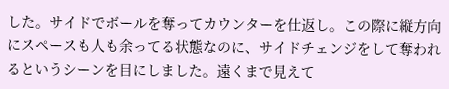した。サイドでボールを奪ってカウンターを仕返し。この際に縦方向にスペースも人も余ってる状態なのに、サイドチェンジをして奪われるというシーンを目にしました。遠くまで見えて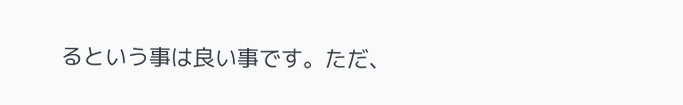るという事は良い事です。ただ、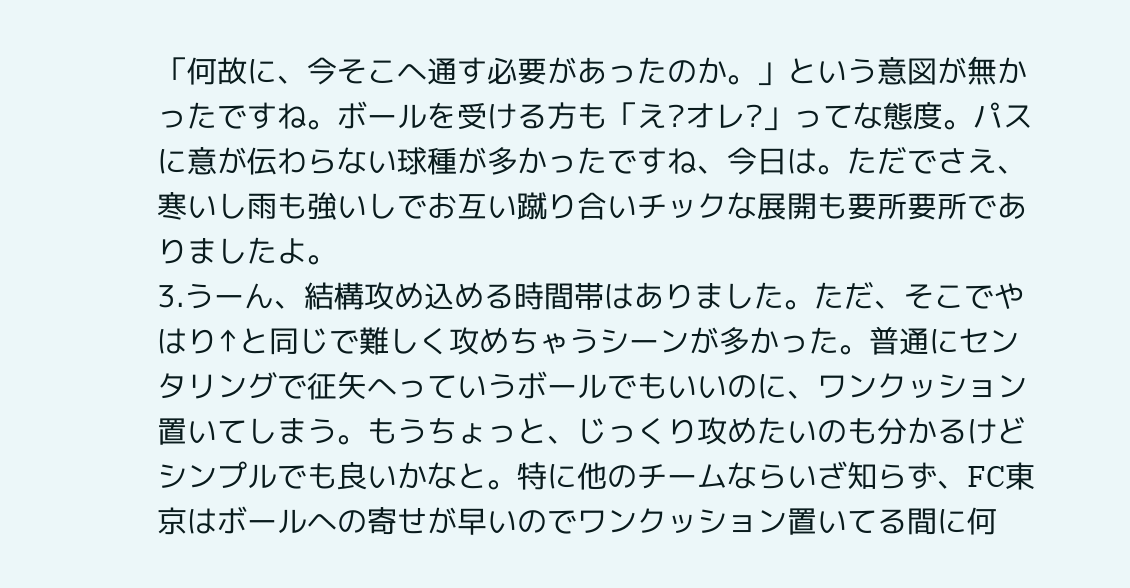「何故に、今そこへ通す必要があったのか。」という意図が無かったですね。ボールを受ける方も「え?オレ?」ってな態度。パスに意が伝わらない球種が多かったですね、今日は。ただでさえ、寒いし雨も強いしでお互い蹴り合いチックな展開も要所要所でありましたよ。
3.うーん、結構攻め込める時間帯はありました。ただ、そこでやはり↑と同じで難しく攻めちゃうシーンが多かった。普通にセンタリングで征矢へっていうボールでもいいのに、ワンクッション置いてしまう。もうちょっと、じっくり攻めたいのも分かるけどシンプルでも良いかなと。特に他のチームならいざ知らず、FC東京はボールへの寄せが早いのでワンクッション置いてる間に何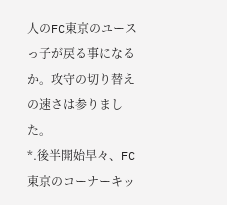人のFC東京のユースっ子が戻る事になるか。攻守の切り替えの速さは参りました。
*.後半開始早々、FC東京のコーナーキッ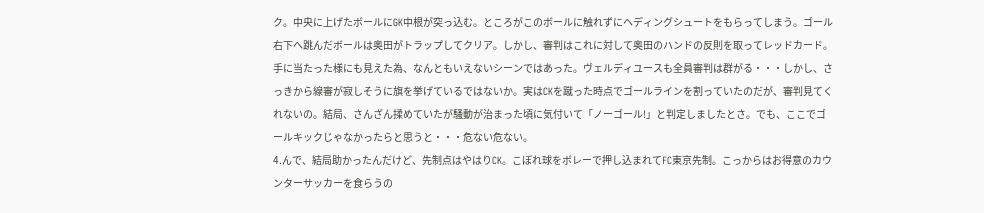ク。中央に上げたボールにGK中根が突っ込む。ところがこのボールに触れずにヘディングシュートをもらってしまう。ゴール右下へ跳んだボールは奥田がトラップしてクリア。しかし、審判はこれに対して奥田のハンドの反則を取ってレッドカード。手に当たった様にも見えた為、なんともいえないシーンではあった。ヴェルディユースも全員審判は群がる・・・しかし、さっきから線審が寂しそうに旗を挙げているではないか。実はCKを蹴った時点でゴールラインを割っていたのだが、審判見てくれないの。結局、さんざん揉めていたが騒動が治まった頃に気付いて「ノーゴール!」と判定しましたとさ。でも、ここでゴールキックじゃなかったらと思うと・・・危ない危ない。
4.んで、結局助かったんだけど、先制点はやはりCK。こぼれ球をボレーで押し込まれてFC東京先制。こっからはお得意のカウンターサッカーを食らうの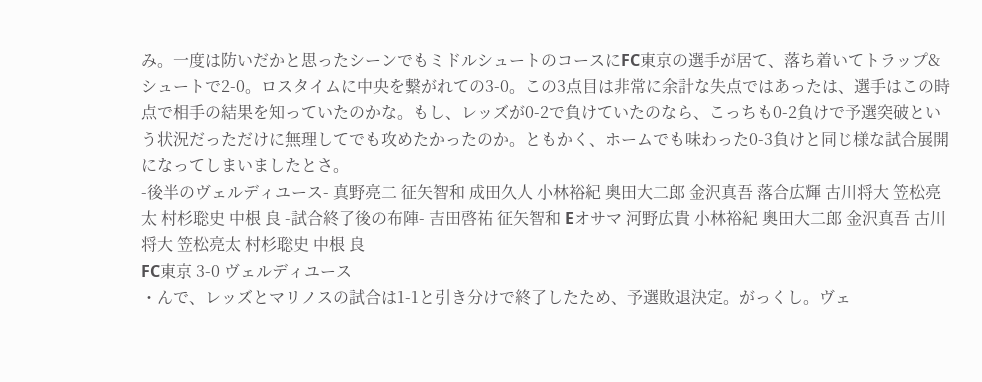み。一度は防いだかと思ったシーンでもミドルシュートのコースにFC東京の選手が居て、落ち着いてトラップ&シュートで2-0。ロスタイムに中央を繋がれての3-0。この3点目は非常に余計な失点ではあったは、選手はこの時点で相手の結果を知っていたのかな。もし、レッズが0-2で負けていたのなら、こっちも0-2負けで予選突破という状況だっただけに無理してでも攻めたかったのか。ともかく、ホームでも味わった0-3負けと同じ様な試合展開になってしまいましたとさ。
-後半のヴェルディユース- 真野亮二 征矢智和 成田久人 小林裕紀 奥田大二郎 金沢真吾 落合広輝 古川将大 笠松亮太 村杉聡史 中根 良 -試合終了後の布陣- 吉田啓祐 征矢智和 Eオサマ 河野広貴 小林裕紀 奥田大二郎 金沢真吾 古川将大 笠松亮太 村杉聡史 中根 良
FC東京 3-0 ヴェルディユース
・んで、レッズとマリノスの試合は1-1と引き分けで終了したため、予選敗退決定。がっくし。ヴェ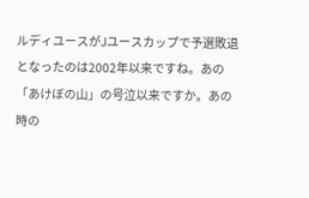ルディユースがJユースカップで予選敗退となったのは2002年以来ですね。あの「あけぼの山」の号泣以来ですか。あの時の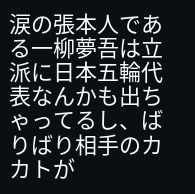涙の張本人である一柳夢吾は立派に日本五輪代表なんかも出ちゃってるし、ばりばり相手のカカトが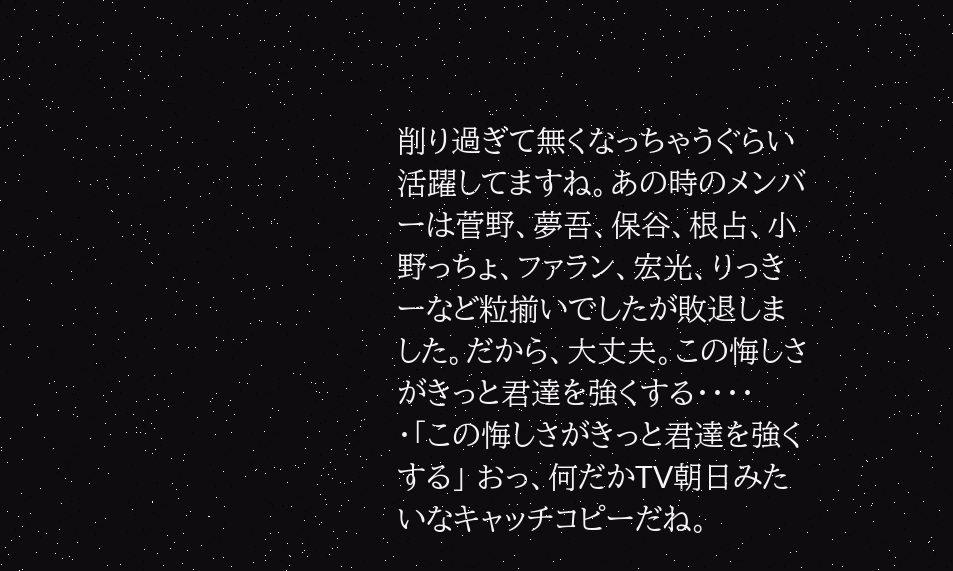削り過ぎて無くなっちゃうぐらい活躍してますね。あの時のメンバーは菅野、夢吾、保谷、根占、小野っちょ、ファラン、宏光、りっきーなど粒揃いでしたが敗退しました。だから、大丈夫。この悔しさがきっと君達を強くする・・・・
・「この悔しさがきっと君達を強くする」 おっ、何だかTV朝日みたいなキャッチコピーだね。